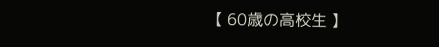【 60歳の高校生 】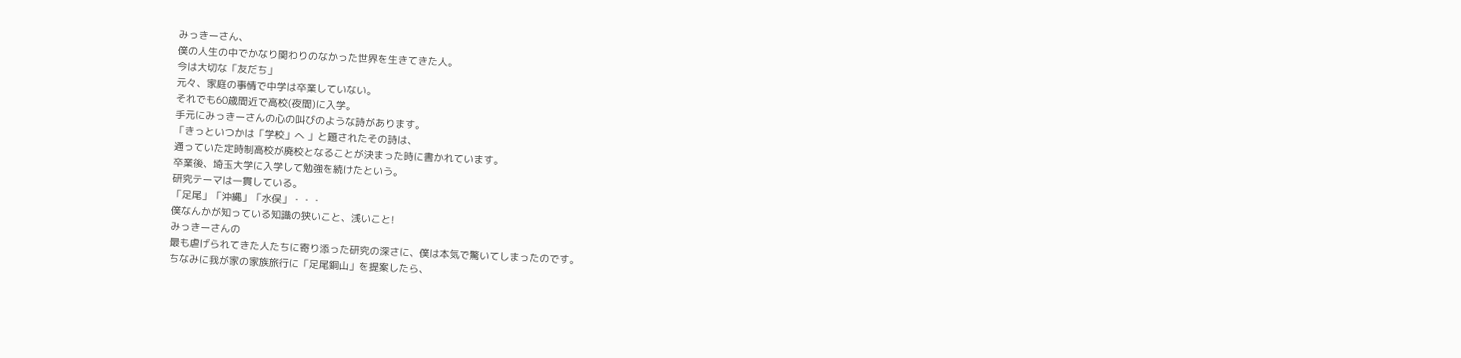みっきーさん、
僕の人生の中でかなり関わりのなかった世界を生きてきた人。
今は大切な「友だち」
元々、家庭の事情で中学は卒業していない。
それでも60歳間近で高校(夜間)に入学。
手元にみっきーさんの心の叫びのような詩があります。
「きっといつかは「学校」へ 」と題されたその詩は、
通っていた定時制高校が廃校となることが決まった時に書かれています。
卒業後、埼玉大学に入学して勉強を続けたという。
研究テーマは一貫している。
「足尾」「沖縄」「水俣」・・・
僕なんかが知っている知識の狭いこと、浅いこと!
みっきーさんの
最も虐げられてきた人たちに寄り添った研究の深さに、僕は本気で驚いてしまったのです。
ちなみに我が家の家族旅行に「足尾銅山」を提案したら、